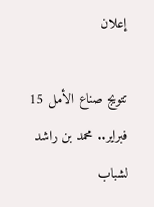إعلان

تتويج صناع الأمل 15 فبراير.. محمد بن راشد لشباب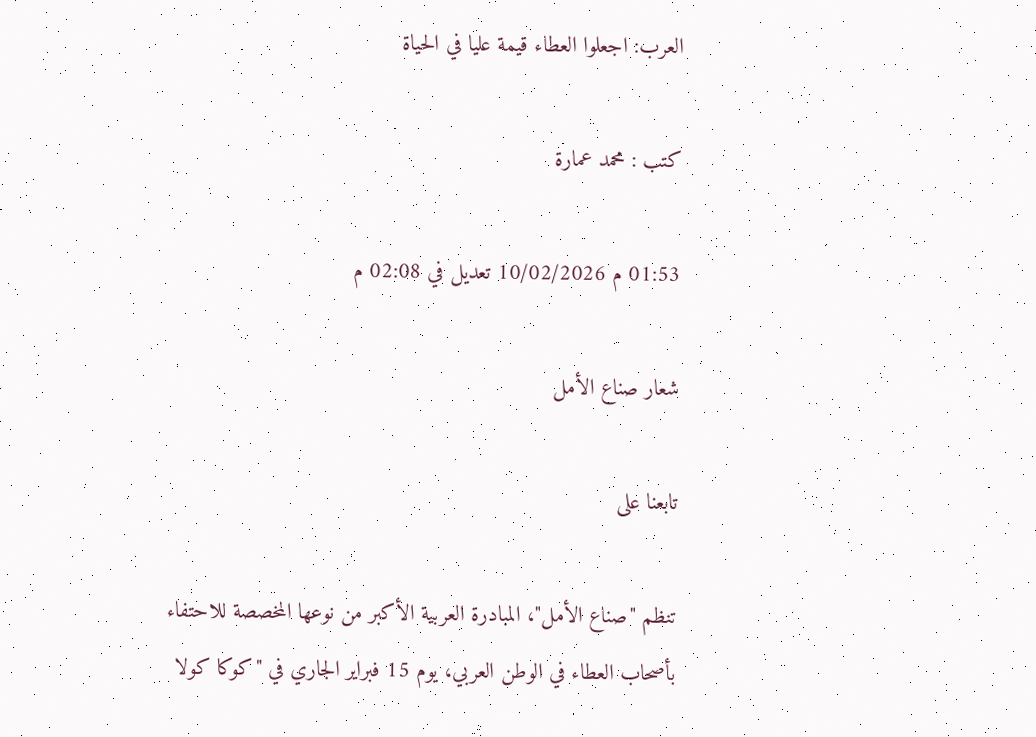العرب: اجعلوا العطاء قيمة عليا في الحياة

كتب : محمد عمارة

01:53 م 10/02/2026 تعديل في 02:08 م

شعار صناع الأمل

تابعنا على

تنظم "صناع الأمل"، المبادرة العربية الأكبر من نوعها المخصصة للاحتفاء بأصحاب العطاء في الوطن العربي، يوم 15 فبراير الجاري في "كوكا كولا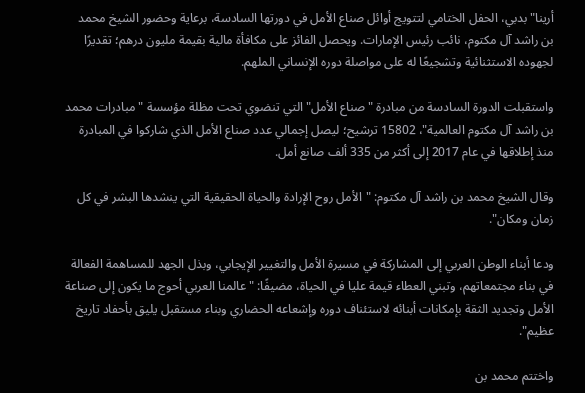أرينا" بدبي، الحفل الختامي لتتويج أوائل صناع الأمل في دورتها السادسة، برعاية وحضور الشيخ محمد بن راشد آل مكتوم، نائب رئيس الإمارات. ويحصل الفائز على مكافأة مالية بقيمة مليون درهم؛ تقديرًا لجهوده الاستثنائية وتشجيعًا له على مواصلة دوره الإنساني الملهم.

واستقبلت الدورة السادسة من مبادرة "صناع الأمل" التي تنضوي تحت مظلة مؤسسة "مبادرات محمد بن راشد آل مكتوم العالمية"، 15802 ترشيح؛ ليصل إجمالي عدد صناع الأمل الذي شاركوا في المبادرة منذ إطلاقها في عام 2017 إلى أكثر من 335 ألف صانع أمل.

وقال الشيخ محمد بن راشد آل مكتوم: "الأمل روح الإرادة والحياة الحقيقية التي ينشدها البشر في كل زمان ومكان".

ودعا أبناء الوطن العربي إلى المشاركة في مسيرة الأمل والتغيير الإيجابي، وبذل الجهد للمساهمة الفعالة في بناء مجتمعاتهم، وتبني العطاء قيمة عليا في الحياة، مضيفًا: "عالمنا العربي أحوج ما يكون إلى صناعة الأمل وتجديد الثقة بإمكانات أبنائه لاستئناف دوره وإشعاعه الحضاري وبناء مستقبل يليق بأحفاد تاريخ عظيم".

واختتم محمد بن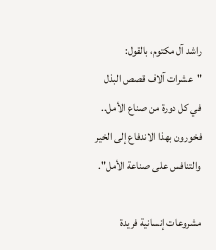راشد آل مكتوم، بالقول: "عشرات آلاف قصص البذل في كل دورة من صناع الأمل.. فخورون بهذا الاندفاع إلى الخير والتنافس على صناعة الأمل".

مشروعات إنسانية فريدة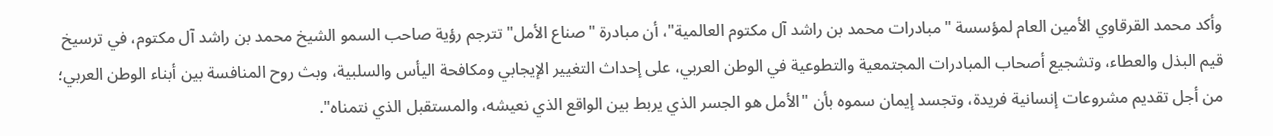وأكد محمد القرقاوي الأمين العام لمؤسسة "مبادرات محمد بن راشد آل مكتوم العالمية"، أن مبادرة "صناع الأمل" تترجم رؤية صاحب السمو الشيخ محمد بن راشد آل مكتوم، في ترسيخ قيم البذل والعطاء، وتشجيع أصحاب المبادرات المجتمعية والتطوعية في الوطن العربي، على إحداث التغيير الإيجابي ومكافحة اليأس والسلبية، وبث روح المنافسة بين أبناء الوطن العربي؛ من أجل تقديم مشروعات إنسانية فريدة، وتجسد إيمان سموه بأن "الأمل هو الجسر الذي يربط بين الواقع الذي نعيشه، والمستقبل الذي نتمناه".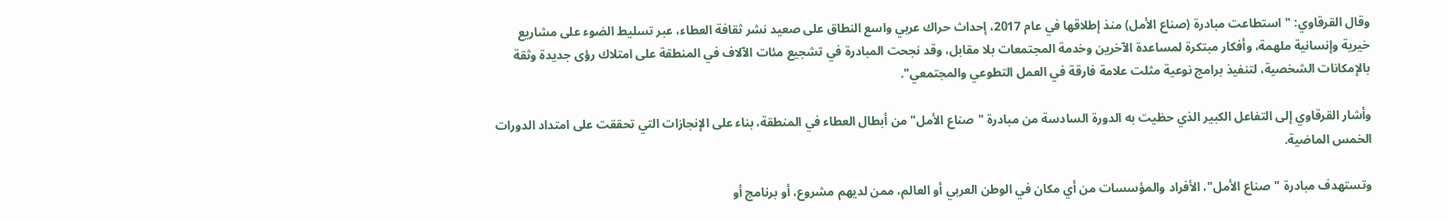وقال القرقاوي: "استطاعت مبادرة (صناع الأمل) منذ إطلاقها في عام 2017، إحداث حراك عربي واسع النطاق على صعيد نشر ثقافة العطاء، عبر تسليط الضوء على مشاريع خيرية وإنسانية ملهمة، وأفكار مبتكرة لمساعدة الآخرين وخدمة المجتمعات بلا مقابل، وقد نجحت المبادرة في تشجيع مئات الآلاف في المنطقة على امتلاك رؤى جديدة وثقة بالإمكانات الشخصية، لتنفيذ برامج نوعية مثلت علامة فارقة في العمل التطوعي والمجتمعي".

وأشار القرقاوي إلى التفاعل الكبير الذي حظيت به الدورة السادسة من مبادرة "صناع الأمل" من أبطال العطاء في المنطقة، بناء على الإنجازات التي تحققت على امتداد الدورات الخمس الماضية.

وتستهدف مبادرة "صناع الأمل"، الأفراد والمؤسسات من أي مكان في الوطن العربي أو العالم، ممن لديهم مشروع، أو برنامج أو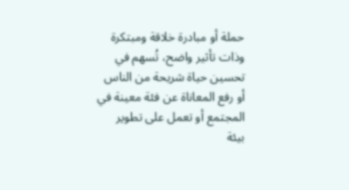حملة أو مبادرة خلاقة ومبتكرة وذات تأثير واضح، تُسهم في تحسين حياة شريحة من الناس أو رفع المعاناة عن فئة معينة في المجتمع أو تعمل على تطوير بيئة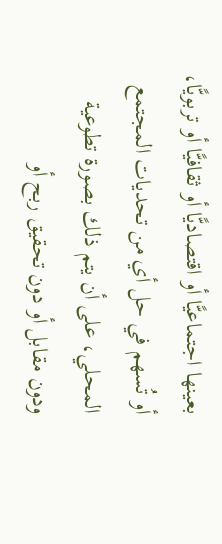بعينها اجتماعيًّا أو اقتصاديًّا أو ثقافيًّا أو تربويًّا، أو تُسهم في حل أي من تحديات المجتمع المحلي، على أن يتم ذلك بصورة تطوعية ودون مقابل أو دون تحقيق ربح أو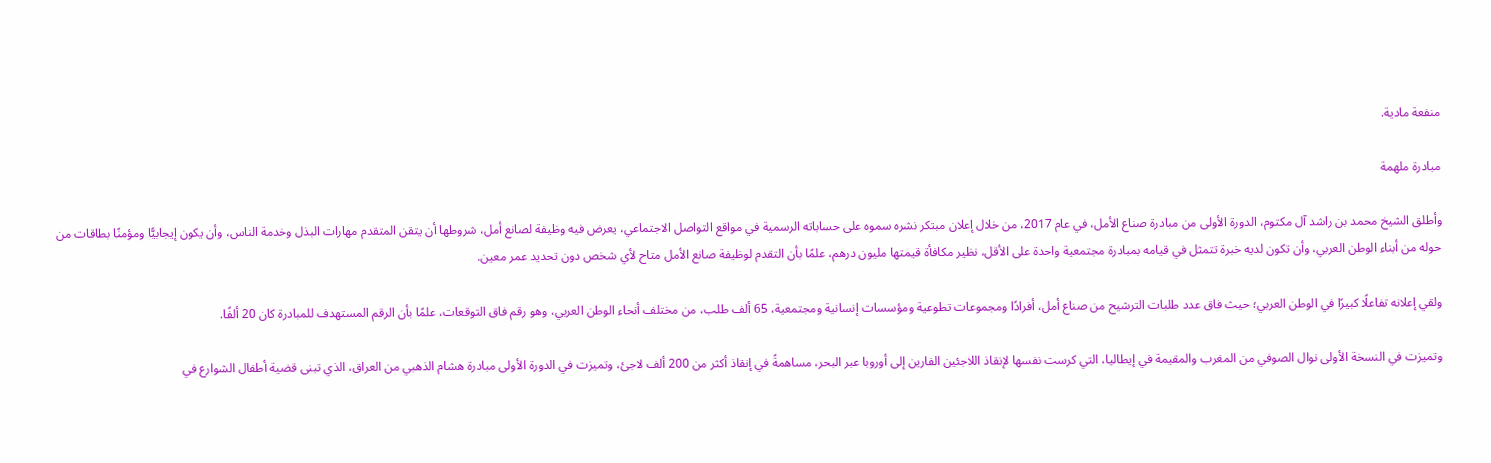منفعة مادية.

مبادرة ملهمة

وأطلق الشيخ محمد بن راشد آل مكتوم، الدورة الأولى من مبادرة صناع الأمل، في عام 2017، من خلال إعلان مبتكر نشره سموه على حساباته الرسمية في مواقع التواصل الاجتماعي، يعرض فيه وظيفة لصانع أمل، شروطها أن يتقن المتقدم مهارات البذل وخدمة الناس، وأن يكون إيجابيًّا ومؤمنًا بطاقات من حوله من أبناء الوطن العربي، وأن تكون لديه خبرة تتمثل في قيامه بمبادرة مجتمعية واحدة على الأقل، نظير مكافأة قيمتها مليون درهم، علمًا بأن التقدم لوظيفة صانع الأمل متاح لأي شخص دون تحديد عمر معين.

ولقي إعلانه تفاعلًا كبيرًا في الوطن العربي؛ حيث فاق عدد طلبات الترشيح من صناع أمل، أفرادًا ومجموعات تطوعية ومؤسسات إنسانية ومجتمعية، 65 ألف طلب، من مختلف أنحاء الوطن العربي، وهو رقم فاق التوقعات، علمًا بأن الرقم المستهدف للمبادرة كان 20 ألفًا.

وتميزت في النسخة الأولى نوال الصوفي من المغرب والمقيمة في إيطاليا، التي كرست نفسها لإنقاذ اللاجئين الفارين إلى أوروبا عبر البحر، مساهمةً في إنقاذ أكثر من 200 ألف لاجئ، وتميزت في الدورة الأولى مبادرة هشام الذهبي من العراق، الذي تبنى قضية أطفال الشوارع في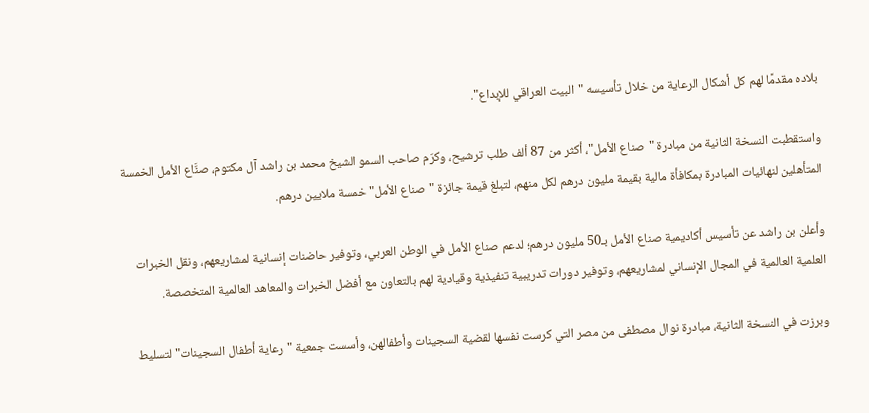بلاده مقدمًا لهم كل أشكال الرعاية من خلال تأسيسه "البيت العراقي للإبداع".

واستقطبت النسخة الثانية من مبادرة "صناع الأمل"، أكثر من 87 ألف طلب ترشيح، وكرّم صاحب السمو الشيخ محمد بن راشد آل مكتوم، صنَّاع الأمل الخمسة المتأهلين لنهائيات المبادرة بمكافأة مالية بقيمة مليون درهم لكل منهم، لتبلغ قيمة جائزة "صناع الأمل" خمسة ملايين درهم.

وأعلن بن راشد عن تأسيس أكاديمية صناع الأمل بـ50 مليون درهم؛ لدعم صناع الأمل في الوطن العربي، وتوفير حاضنات إنسانية لمشاريعهم، ونقل الخبرات العلمية العالمية في المجال الإنساني لمشاريعهم، وتوفير دورات تدريبية تنفيذية وقيادية لهم بالتعاون مع أفضل الخبرات والمعاهد العالمية المتخصصة.

وبرزت في النسخة الثانية، مبادرة نوال مصطفى من مصر التي كرست نفسها لقضية السجينات وأطفالهن، وأسست جمعية "رعاية أطفال السجينات" لتسليط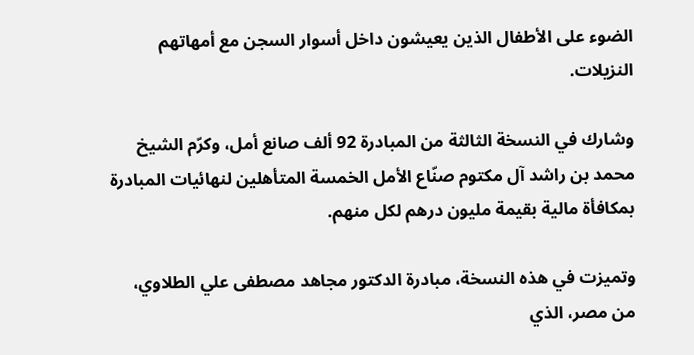الضوء على الأطفال الذين يعيشون داخل أسوار السجن مع أمهاتهم النزيلات.

وشارك في النسخة الثالثة من المبادرة 92 ألف صانع أمل، وكرّم الشيخ محمد بن راشد آل مكتوم صنّاع الأمل الخمسة المتأهلين لنهائيات المبادرة بمكافأة مالية بقيمة مليون درهم لكل منهم.

وتميزت في هذه النسخة، مبادرة الدكتور مجاهد مصطفى علي الطلاوي، من مصر، الذي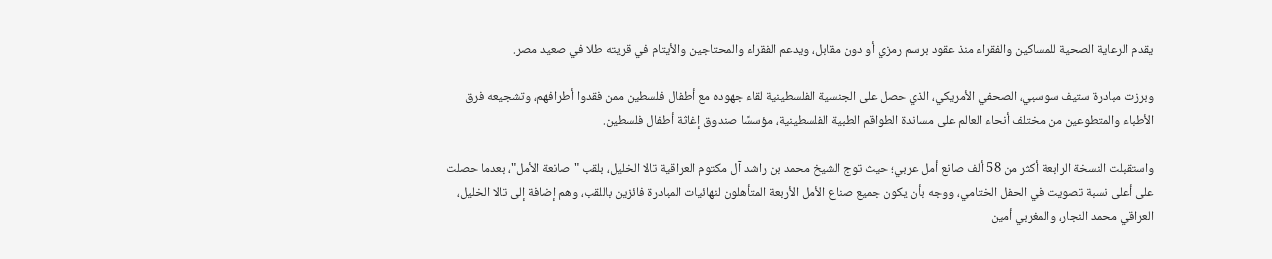يقدم الرعاية الصحية للمساكين والفقراء منذ عقود برسم رمزي أو دون مقابل، ويدعم الفقراء والمحتاجين والأيتام في قريته طلا في صعيد مصر.

وبرزت مبادرة ستيف سوسبي، الصحفي الأمريكي، الذي حصل على الجنسية الفلسطينية لقاء جهوده مع أطفال فلسطين ممن فقدوا أطرافهم، وتشجيعه فرق الأطباء والمتطوعين من مختلف أنحاء العالم على مساندة الطواقم الطبية الفلسطينية، مؤسسًا صندوق إغاثة أطفال فلسطين.

واستقبلت النسخة الرابعة أكثر من 58 ألف صانع أمل عربي؛ حيث توج الشيخ محمد بن راشد آل مكتوم العراقية تالا الخليل، بلقب "صانعة الأمل"، بعدما حصلت على أعلى نسبة تصويت في الحفل الختامي، ووجه بأن يكون جميع صناع الأمل الأربعة المتأهلون لنهائيات المبادرة فائزين باللقب، وهم إضافة إلى تالا الخليل، العراقي محمد النجار، والمغربي أمين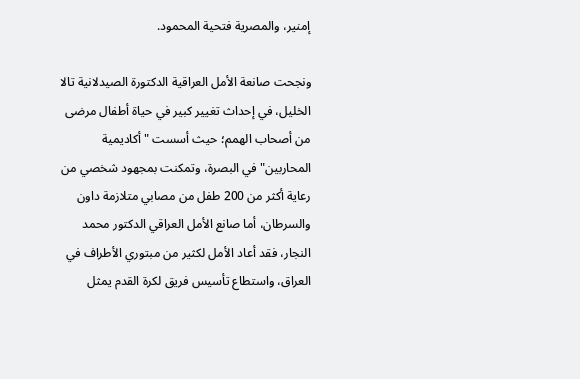إمنير، والمصرية فتحية المحمود.

ونجحت صانعة الأمل العراقية الدكتورة الصيدلانية تالا الخليل، في إحداث تغيير كبير في حياة أطفال مرضى من أصحاب الهمم؛ حيث أسست "أكاديمية المحاربين" في البصرة، وتمكنت بمجهود شخصي من رعاية أكثر من 200 طفل من مصابي متلازمة داون والسرطان، أما صانع الأمل العراقي الدكتور محمد النجار، فقد أعاد الأمل لكثير من مبتوري الأطراف في العراق، واستطاع تأسيس فريق لكرة القدم يمثل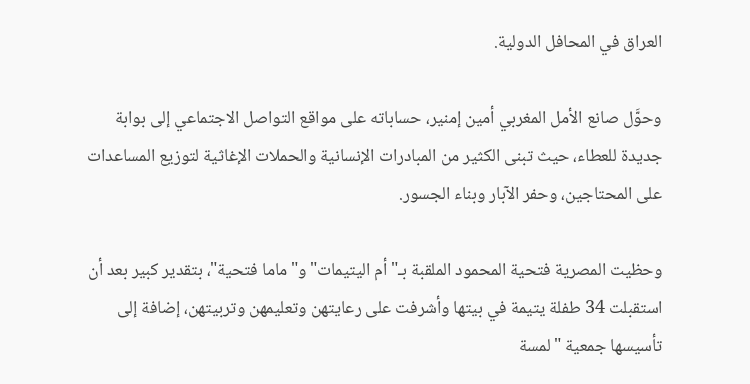العراق في المحافل الدولية.

وحوَّل صانع الأمل المغربي أمين إمنير، حساباته على مواقع التواصل الاجتماعي إلى بوابة جديدة للعطاء، حيث تبنى الكثير من المبادرات الإنسانية والحملات الإغاثية لتوزيع المساعدات على المحتاجين، وحفر الآبار وبناء الجسور.

وحظيت المصرية فتحية المحمود الملقبة بـ"أم اليتيمات" و"ماما فتحية"، بتقدير كبير بعد أن استقبلت 34 طفلة يتيمة في بيتها وأشرفت على رعايتهن وتعليمهن وتربيتهن، إضافة إلى تأسيسها جمعية "لمسة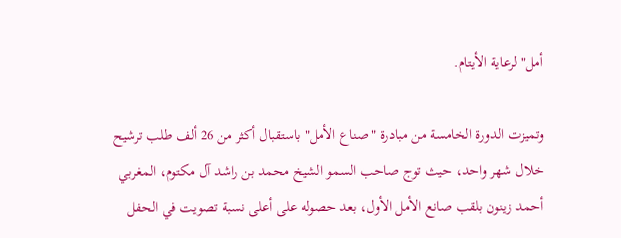أمل" لرعاية الأيتام.

وتميزت الدورة الخامسة من مبادرة "صناع الأمل" باستقبال أكثر من 26 ألف طلب ترشيح خلال شهر واحد، حيث توج صاحب السمو الشيخ محمد بن راشد آل مكتوم، المغربي أحمد زينون بلقب صانع الأمل الأول، بعد حصوله على أعلى نسبة تصويت في الحفل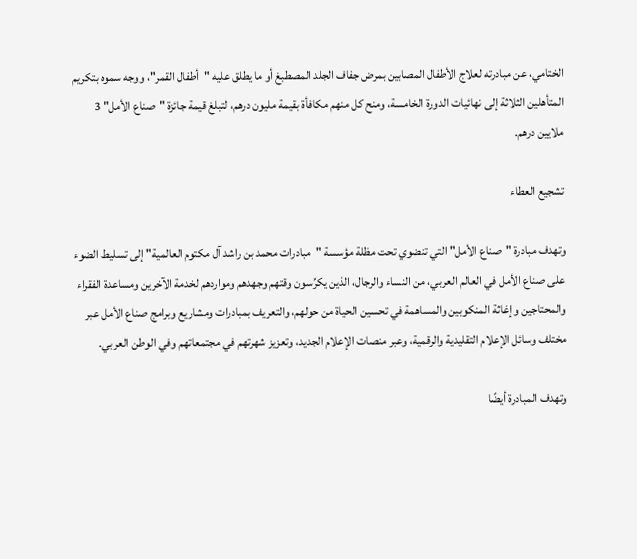الختامي، عن مبادرته لعلاج الأطفال المصابين بمرض جفاف الجلد المصطبغ أو ما يطلق عليه "أطفال القمر"، ووجه سموه بتكريم المتأهلين الثلاثة إلى نهائيات الدورة الخامسة، ومنح كل منهم مكافأة بقيمة مليون درهم، لتبلغ قيمة جائزة "صناع الأمل" 3 ملايين درهم.

تشجيع العطاء

وتهدف مبادرة "صناع الأمل" التي تنضوي تحت مظلة مؤسسة "مبادرات محمد بن راشد آل مكتوم العالمية" إلى تسليط الضوء على صناع الأمل في العالم العربي، من النساء والرجال، الذين يكرِّسون وقتهم وجهدهم ومواردهم لخدمة الآخرين ومساعدة الفقراء والمحتاجين وإغاثة المنكوبين والمساهمة في تحسين الحياة من حولهم، والتعريف بمبادرات ومشاريع وبرامج صناع الأمل عبر مختلف وسائل الإعلام التقليدية والرقمية، وعبر منصات الإعلام الجديد، وتعزيز شهرتهم في مجتمعاتهم وفي الوطن العربي.

وتهدف المبادرة أيضًا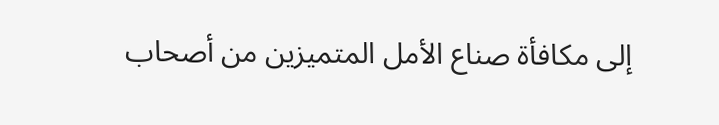إلى مكافأة صناع الأمل المتميزين من أصحاب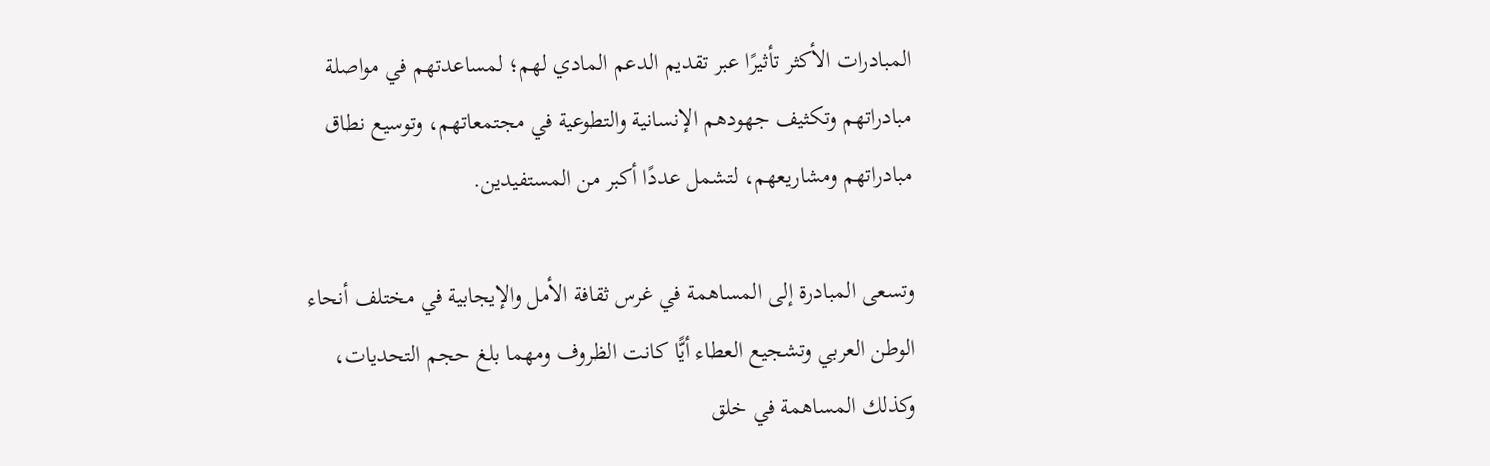المبادرات الأكثر تأثيرًا عبر تقديم الدعم المادي لهم؛ لمساعدتهم في مواصلة مبادراتهم وتكثيف جهودهم الإنسانية والتطوعية في مجتمعاتهم، وتوسيع نطاق مبادراتهم ومشاريعهم، لتشمل عددًا أكبر من المستفيدين.

وتسعى المبادرة إلى المساهمة في غرس ثقافة الأمل والإيجابية في مختلف أنحاء الوطن العربي وتشجيع العطاء أيًّا كانت الظروف ومهما بلغ حجم التحديات، وكذلك المساهمة في خلق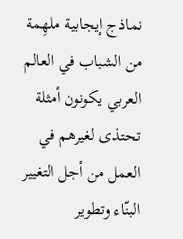نماذج إيجابية ملهِمة من الشباب في العالم العربي يكونون أمثلة تحتذى لغيرهم في العمل من أجل التغيير البنّاء وتطوير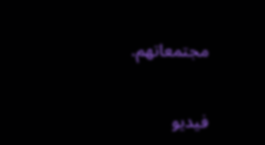مجتمعاتهم.

فيديو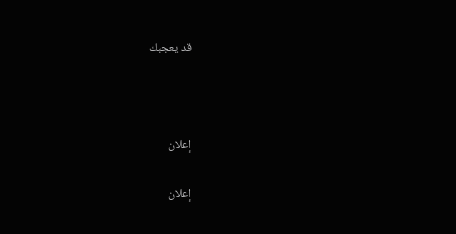قد يعجبك



إعلان

إعلان